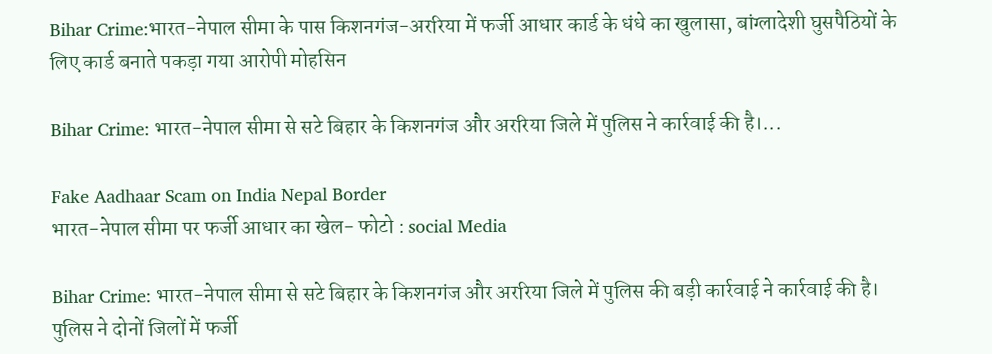Bihar Crime:भारत-नेपाल सीमा के पास किशनगंज-अररिया में फर्जी आधार कार्ड के धंधे का खुलासा, बांग्लादेशी घुसपैठियों के लिए कार्ड बनाते पकड़ा गया आरोपी मोहसिन

Bihar Crime: भारत-नेपाल सीमा से सटे बिहार के किशनगंज और अररिया जिले में पुलिस ने कार्रवाई की है।...

Fake Aadhaar Scam on India Nepal Border
भारत-नेपाल सीमा पर फर्जी आधार का खेल- फोटो : social Media

Bihar Crime: भारत-नेपाल सीमा से सटे बिहार के किशनगंज और अररिया जिले में पुलिस की बड़ी कार्रवाई ने कार्रवाई की है। पुलिस ने दोनों जिलों में फर्जी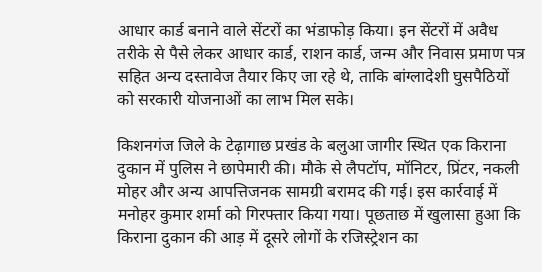आधार कार्ड बनाने वाले सेंटरों का भंडाफोड़ किया। इन सेंटरों में अवैध तरीके से पैसे लेकर आधार कार्ड, राशन कार्ड, जन्म और निवास प्रमाण पत्र सहित अन्य दस्तावेज तैयार किए जा रहे थे, ताकि बांग्लादेशी घुसपैठियों को सरकारी योजनाओं का लाभ मिल सके।

किशनगंज जिले के टेढ़ागाछ प्रखंड के बलुआ जागीर स्थित एक किराना दुकान में पुलिस ने छापेमारी की। मौके से लैपटॉप, मॉनिटर, प्रिंटर, नकली मोहर और अन्य आपत्तिजनक सामग्री बरामद की गई। इस कार्रवाई में मनोहर कुमार शर्मा को गिरफ्तार किया गया। पूछताछ में खुलासा हुआ कि किराना दुकान की आड़ में दूसरे लोगों के रजिस्ट्रेशन का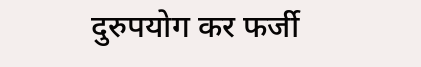दुरुपयोग कर फर्जी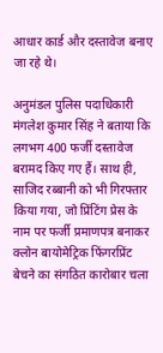आधार कार्ड और दस्तावेज बनाए जा रहे थे।

अनुमंडल पुलिस पदाधिकारी मंगलेश कुमार सिंह ने बताया कि लगभग 400 फर्जी दस्तावेज बरामद किए गए हैं। साथ ही, साजिद रब्बानी को भी गिरफ्तार किया गया, जो प्रिंटिंग प्रेस के नाम पर फर्जी प्रमाणपत्र बनाकर क्लोन बायोमेट्रिक फिंगरप्रिंट बेचने का संगठित कारोबार चला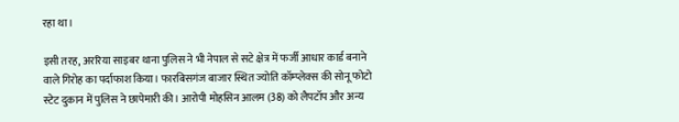रहा था।

इसी तरह, अररिया साइबर थाना पुलिस ने भी नेपाल से सटे क्षेत्र में फर्जी आधार कार्ड बनाने वाले गिरोह का पर्दाफाश किया। फारबिसगंज बाजार स्थित ज्योति कॉम्प्लेक्स की सोनू फोटो स्टेट दुकान में पुलिस ने छापेमारी की। आरोपी मोहसिन आलम (38) को लैपटॉप और अन्य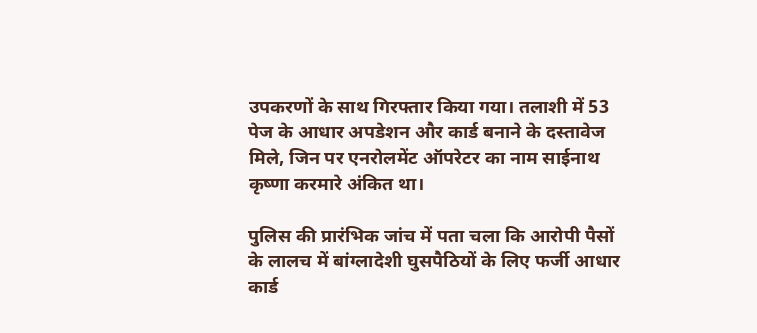उपकरणों के साथ गिरफ्तार किया गया। तलाशी में 53 पेज के आधार अपडेशन और कार्ड बनाने के दस्तावेज मिले, जिन पर एनरोलमेंट ऑपरेटर का नाम साईनाथ कृष्णा करमारे अंकित था।

पुलिस की प्रारंभिक जांच में पता चला कि आरोपी पैसों के लालच में बांग्लादेशी घुसपैठियों के लिए फर्जी आधार कार्ड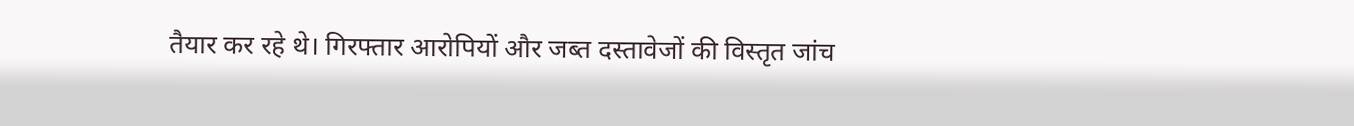तैयार कर रहे थे। गिरफ्तार आरोपियों और जब्त दस्तावेजों की विस्तृत जांच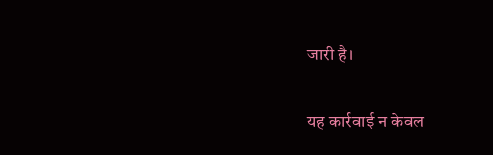जारी है।

यह कार्रवाई न केवल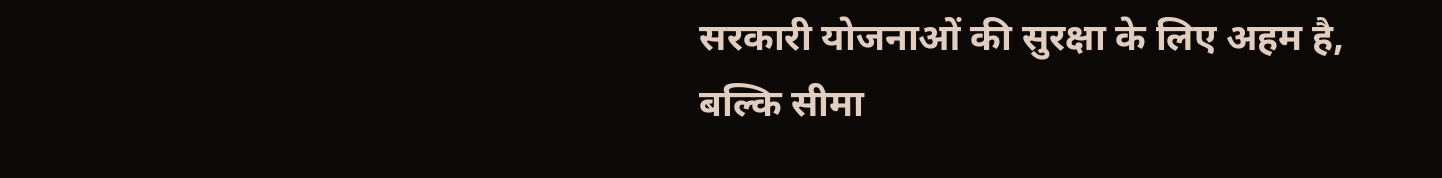सरकारी योजनाओं की सुरक्षा के लिए अहम है, बल्कि सीमा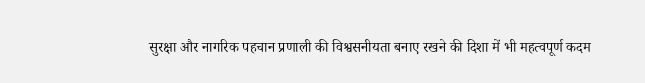सुरक्षा और नागरिक पहचान प्रणाली की विश्वसनीयता बनाए रखने की दिशा में भी महत्वपूर्ण कदम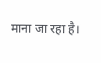माना जा रहा है।